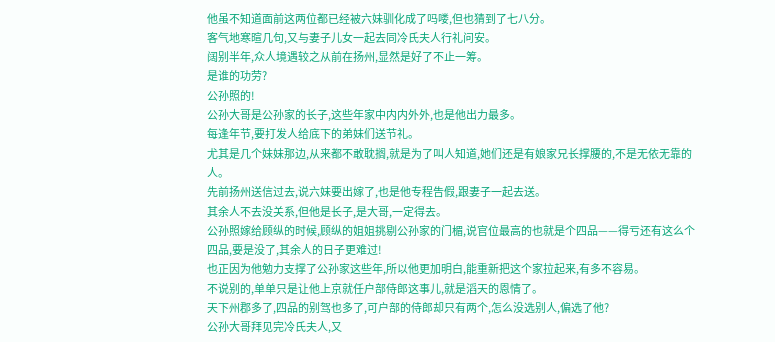他虽不知道面前这两位都已经被六妹驯化成了吗喽,但也猜到了七八分。
客气地寒暄几句,又与妻子儿女一起去同冷氏夫人行礼问安。
阔别半年,众人境遇较之从前在扬州,显然是好了不止一筹。
是谁的功劳?
公孙照的!
公孙大哥是公孙家的长子,这些年家中内内外外,也是他出力最多。
每逢年节,要打发人给底下的弟妹们送节礼。
尤其是几个妹妹那边,从来都不敢耽搁,就是为了叫人知道,她们还是有娘家兄长撑腰的,不是无依无靠的人。
先前扬州送信过去,说六妹要出嫁了,也是他专程告假,跟妻子一起去送。
其余人不去没关系,但他是长子,是大哥,一定得去。
公孙照嫁给顾纵的时候,顾纵的姐姐挑剔公孙家的门楣,说官位最高的也就是个四品——得亏还有这么个四品,要是没了,其余人的日子更难过!
也正因为他勉力支撑了公孙家这些年,所以他更加明白,能重新把这个家拉起来,有多不容易。
不说别的,单单只是让他上京就任户部侍郎这事儿,就是滔天的恩情了。
天下州郡多了,四品的别驾也多了,可户部的侍郎却只有两个,怎么没选别人,偏选了他?
公孙大哥拜见完冷氏夫人,又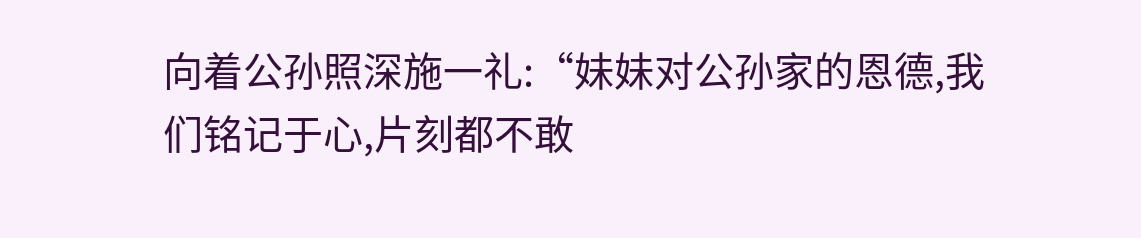向着公孙照深施一礼:“妹妹对公孙家的恩德,我们铭记于心,片刻都不敢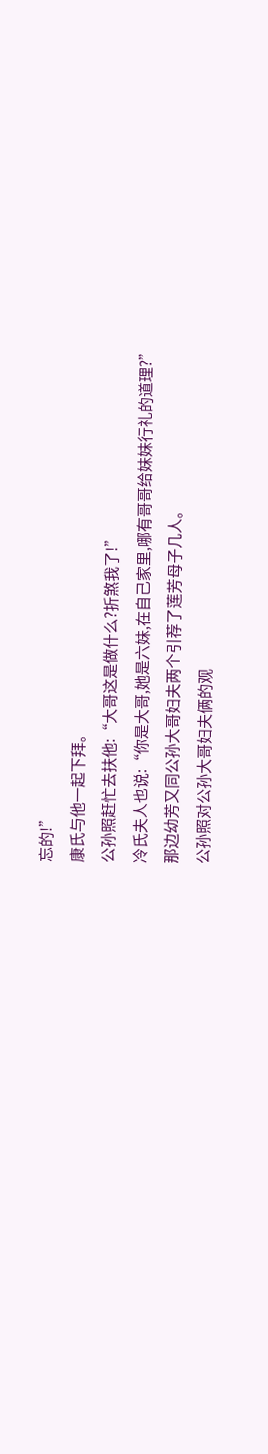忘的!”
康氏与他一起下拜。
公孙照赶忙去扶他:“大哥这是做什么?折煞我了!”
冷氏夫人也说:“你是大哥,她是六妹,在自己家里,哪有哥哥给妹妹行礼的道理?”
那边幼芳又同公孙大哥妇夫两个引荐了莲芳母子几人。
公孙照对公孙大哥妇夫俩的观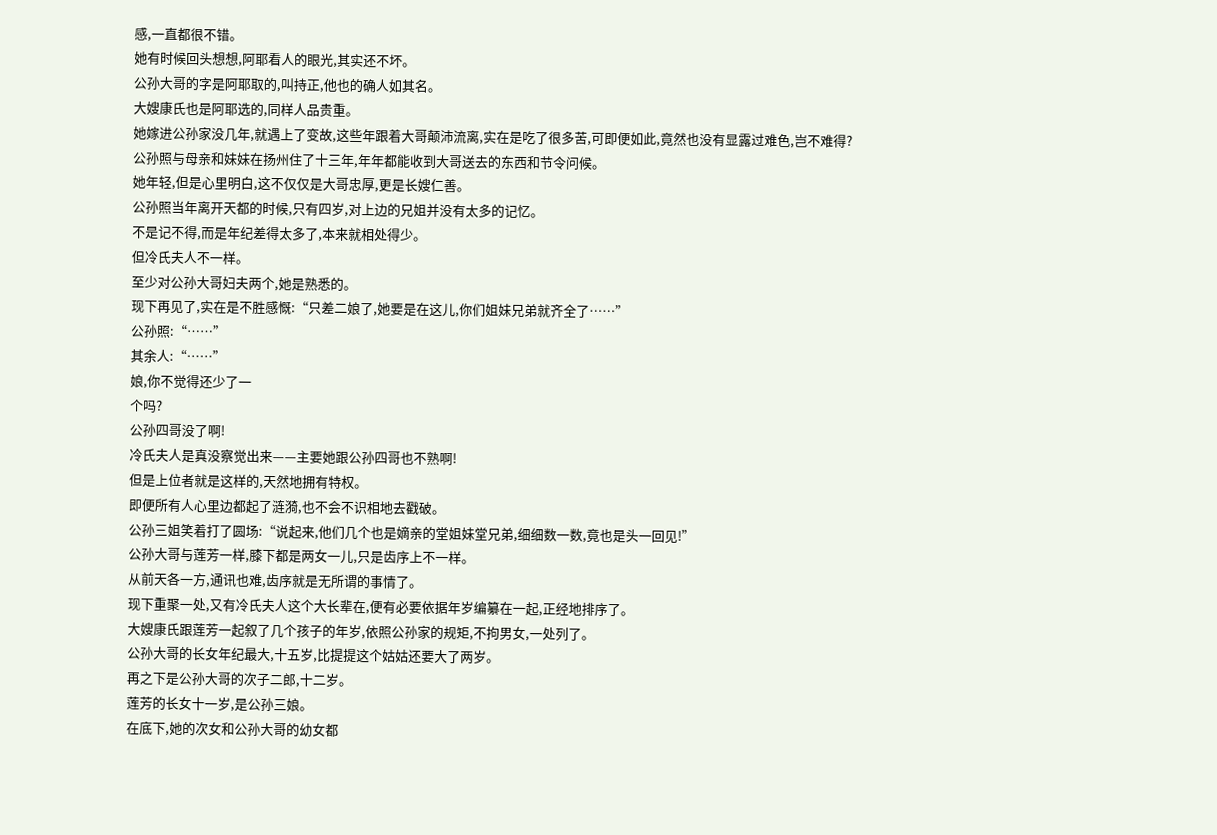感,一直都很不错。
她有时候回头想想,阿耶看人的眼光,其实还不坏。
公孙大哥的字是阿耶取的,叫持正,他也的确人如其名。
大嫂康氏也是阿耶选的,同样人品贵重。
她嫁进公孙家没几年,就遇上了变故,这些年跟着大哥颠沛流离,实在是吃了很多苦,可即便如此,竟然也没有显露过难色,岂不难得?
公孙照与母亲和妹妹在扬州住了十三年,年年都能收到大哥送去的东西和节令问候。
她年轻,但是心里明白,这不仅仅是大哥忠厚,更是长嫂仁善。
公孙照当年离开天都的时候,只有四岁,对上边的兄姐并没有太多的记忆。
不是记不得,而是年纪差得太多了,本来就相处得少。
但冷氏夫人不一样。
至少对公孙大哥妇夫两个,她是熟悉的。
现下再见了,实在是不胜感慨:“只差二娘了,她要是在这儿,你们姐妹兄弟就齐全了……”
公孙照:“……”
其余人:“……”
娘,你不觉得还少了一
个吗?
公孙四哥没了啊!
冷氏夫人是真没察觉出来——主要她跟公孙四哥也不熟啊!
但是上位者就是这样的,天然地拥有特权。
即便所有人心里边都起了涟漪,也不会不识相地去戳破。
公孙三姐笑着打了圆场:“说起来,他们几个也是嫡亲的堂姐妹堂兄弟,细细数一数,竟也是头一回见!”
公孙大哥与莲芳一样,膝下都是两女一儿,只是齿序上不一样。
从前天各一方,通讯也难,齿序就是无所谓的事情了。
现下重聚一处,又有冷氏夫人这个大长辈在,便有必要依据年岁编纂在一起,正经地排序了。
大嫂康氏跟莲芳一起叙了几个孩子的年岁,依照公孙家的规矩,不拘男女,一处列了。
公孙大哥的长女年纪最大,十五岁,比提提这个姑姑还要大了两岁。
再之下是公孙大哥的次子二郎,十二岁。
莲芳的长女十一岁,是公孙三娘。
在底下,她的次女和公孙大哥的幼女都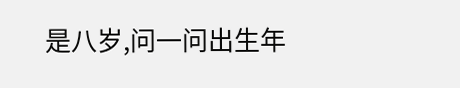是八岁,问一问出生年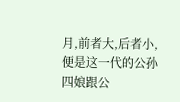月,前者大,后者小,便是这一代的公孙四娘跟公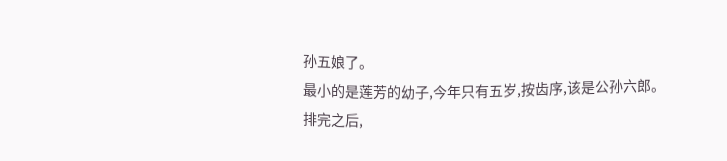孙五娘了。
最小的是莲芳的幼子,今年只有五岁,按齿序,该是公孙六郎。
排完之后,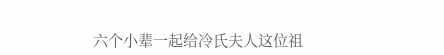六个小辈一起给冷氏夫人这位祖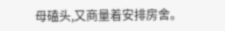母磕头,又商量着安排房舍。